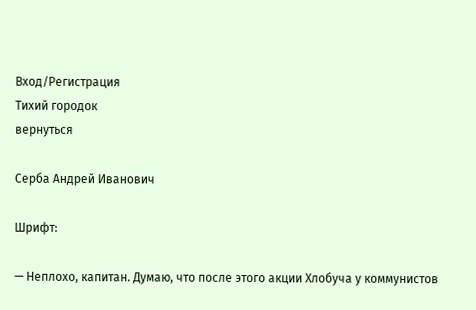Вход/Регистрация
Тихий городок
вернуться

Серба Андрей Иванович

Шрифт:

— Неплохо, капитан. Думаю, что после этого акции Хлобуча у коммунистов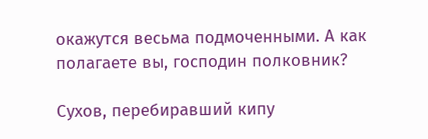окажутся весьма подмоченными. А как полагаете вы, господин полковник?

Сухов, перебиравший кипу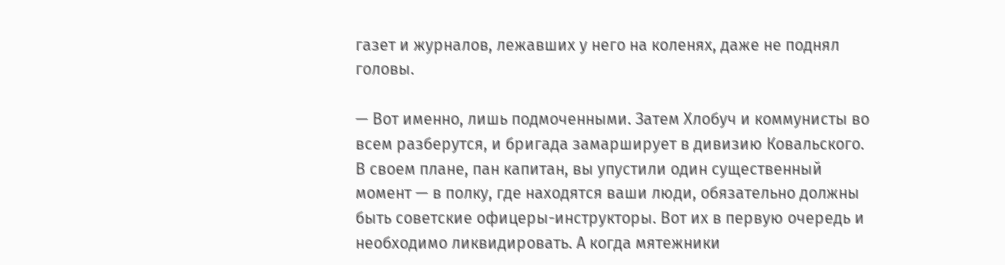газет и журналов, лежавших у него на коленях, даже не поднял головы.

— Вот именно, лишь подмоченными. Затем Хлобуч и коммунисты во всем разберутся, и бригада замарширует в дивизию Ковальского. В своем плане, пан капитан, вы упустили один существенный момент — в полку, где находятся ваши люди, обязательно должны быть советские офицеры-инструкторы. Вот их в первую очередь и необходимо ликвидировать. А когда мятежники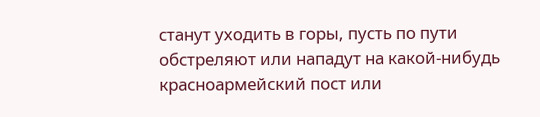станут уходить в горы, пусть по пути обстреляют или нападут на какой-нибудь красноармейский пост или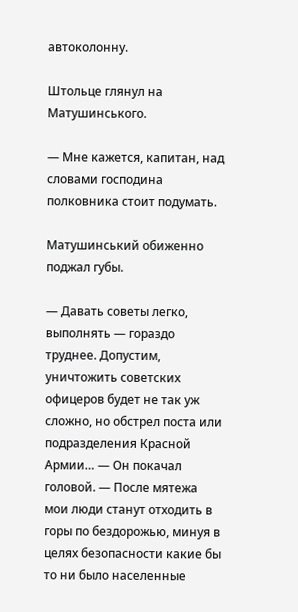автоколонну.

Штольце глянул на Матушинського.

— Мне кажется, капитан, над словами господина полковника стоит подумать.

Матушинський обиженно поджал губы.

— Давать советы легко, выполнять — гораздо труднее. Допустим, уничтожить советских офицеров будет не так уж сложно, но обстрел поста или подразделения Красной Армии… — Он покачал головой. — После мятежа мои люди станут отходить в горы по бездорожью, минуя в целях безопасности какие бы то ни было населенные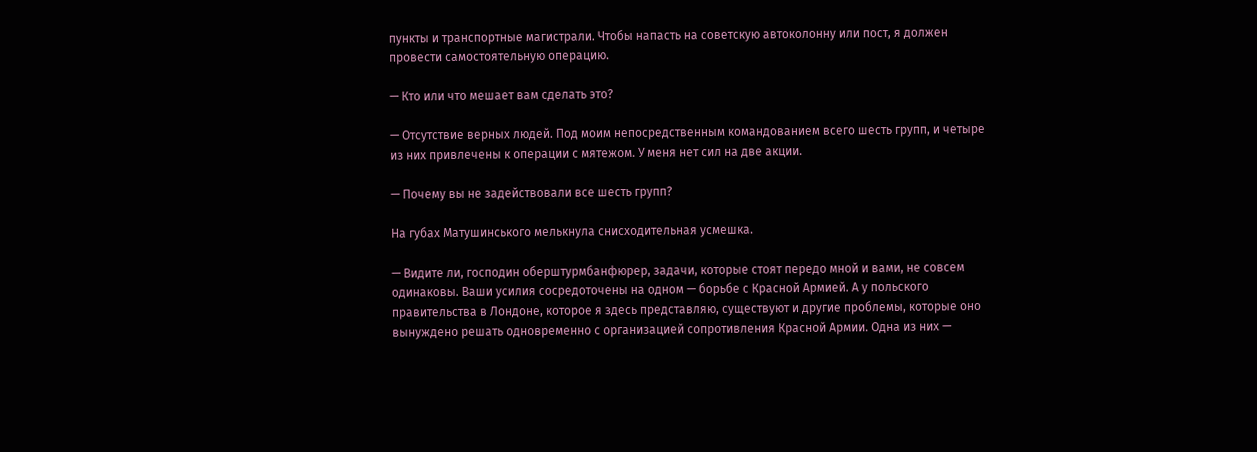пункты и транспортные магистрали. Чтобы напасть на советскую автоколонну или пост, я должен провести самостоятельную операцию.

— Кто или что мешает вам сделать это?

— Отсутствие верных людей. Под моим непосредственным командованием всего шесть групп, и четыре из них привлечены к операции с мятежом. У меня нет сил на две акции.

— Почему вы не задействовали все шесть групп?

На губах Матушинського мелькнула снисходительная усмешка.

— Видите ли, господин оберштурмбанфюрер, задачи, которые стоят передо мной и вами, не совсем одинаковы. Ваши усилия сосредоточены на одном — борьбе с Красной Армией. А у польского правительства в Лондоне, которое я здесь представляю, существуют и другие проблемы, которые оно вынуждено решать одновременно с организацией сопротивления Красной Армии. Одна из них —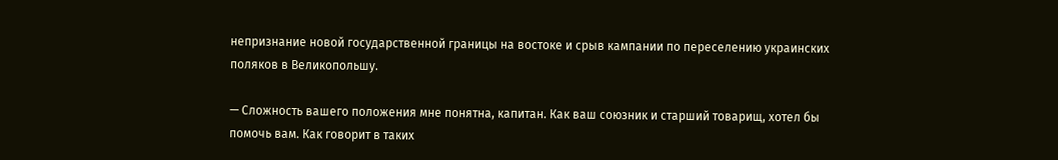непризнание новой государственной границы на востоке и срыв кампании по переселению украинских поляков в Великопольшу.

— Сложность вашего положения мне понятна, капитан. Как ваш союзник и старший товарищ, хотел бы помочь вам. Как говорит в таких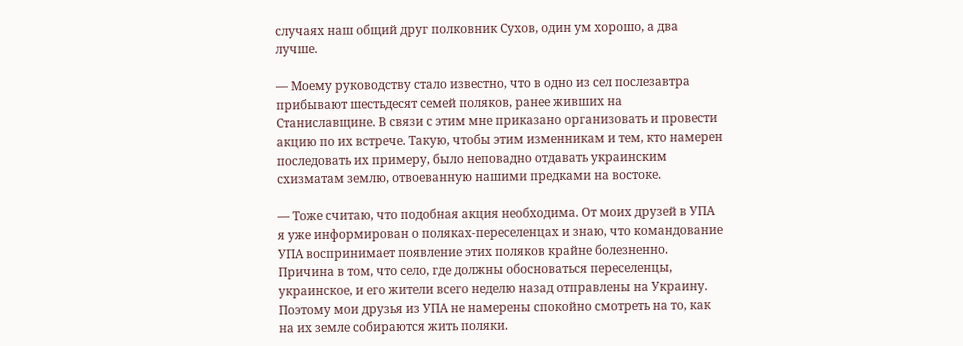случаях наш общий друг полковник Сухов, один ум хорошо, а два лучше.

— Моему руководству стало известно, что в одно из сел послезавтра прибывают шестьдесят семей поляков, ранее живших на Станиславщине. В связи с этим мне приказано организовать и провести акцию по их встрече. Такую, чтобы этим изменникам и тем, кто намерен последовать их примеру, было неповадно отдавать украинским схизматам землю, отвоеванную нашими предками на востоке.

— Тоже считаю, что подобная акция необходима. От моих друзей в УПА я уже информирован о поляках-переселенцах и знаю, что командование УПА воспринимает появление этих поляков крайне болезненно. Причина в том, что село, где должны обосноваться переселенцы, украинское, и его жители всего неделю назад отправлены на Украину. Поэтому мои друзья из УПА не намерены спокойно смотреть на то, как на их земле собираются жить поляки.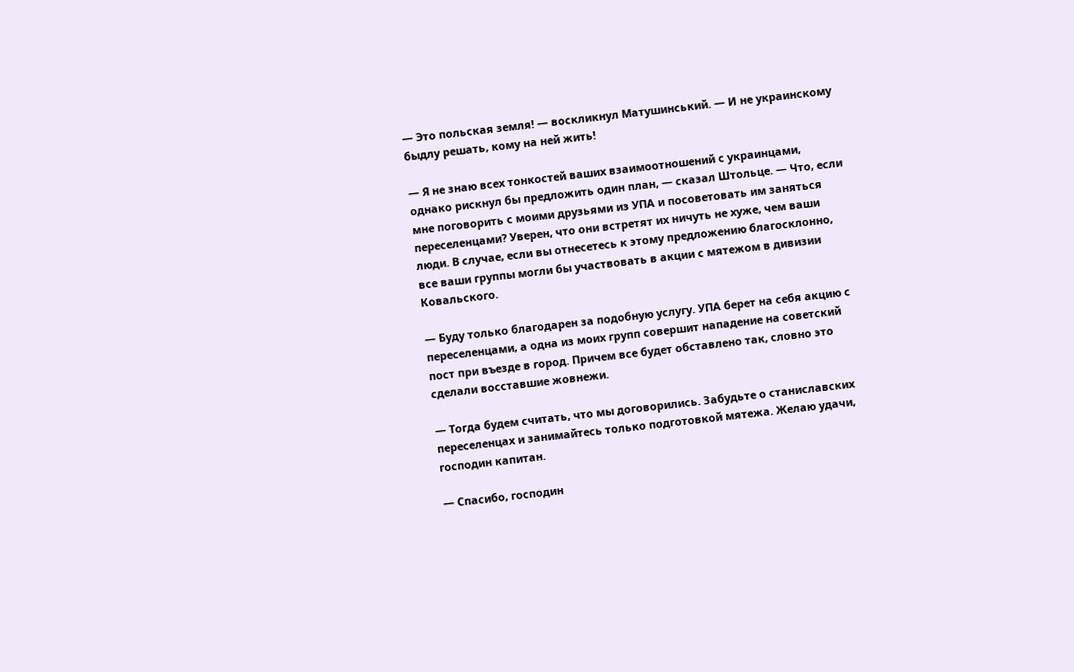— Это польская земля! — воскликнул Матушинський. — И не украинскому быдлу решать, кому на ней жить!

— Я не знаю всех тонкостей ваших взаимоотношений с украинцами, однако рискнул бы предложить один план, — сказал Штольце. — Что, если мне поговорить с моими друзьями из УПА и посоветовать им заняться переселенцами? Уверен, что они встретят их ничуть не хуже, чем ваши люди. В случае, если вы отнесетесь к этому предложению благосклонно, все ваши группы могли бы участвовать в акции с мятежом в дивизии Ковальского.

— Буду только благодарен за подобную услугу. УПА берет на себя акцию с переселенцами, а одна из моих групп совершит нападение на советский пост при въезде в город. Причем все будет обставлено так, словно это сделали восставшие жовнежи.

— Тогда будем считать, что мы договорились. Забудьте о станиславских переселенцах и занимайтесь только подготовкой мятежа. Желаю удачи, господин капитан.

— Спасибо, господин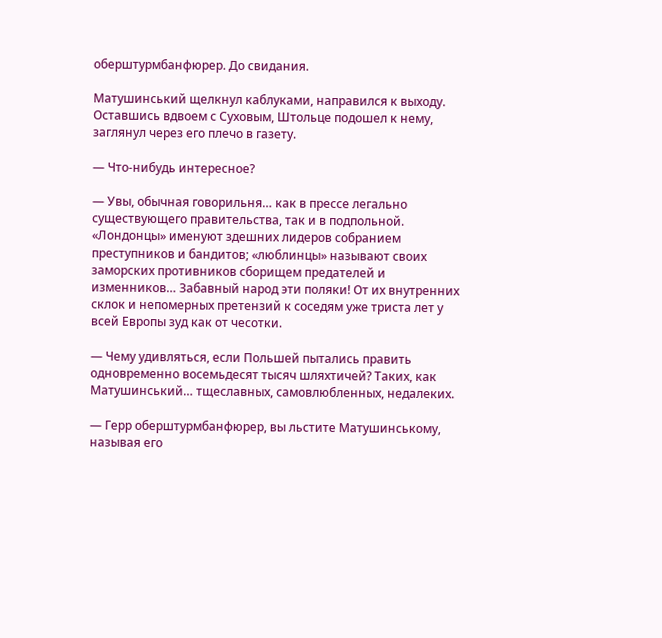оберштурмбанфюрер. До свидания.

Матушинський щелкнул каблуками, направился к выходу. Оставшись вдвоем с Суховым, Штольце подошел к нему, заглянул через его плечо в газету.

— Что-нибудь интересное?

— Увы, обычная говорильня… как в прессе легально существующего правительства, так и в подпольной. «Лондонцы» именуют здешних лидеров собранием преступников и бандитов; «люблинцы» называют своих заморских противников сборищем предателей и изменников… Забавный народ эти поляки! От их внутренних склок и непомерных претензий к соседям уже триста лет у всей Европы зуд как от чесотки.

— Чему удивляться, если Польшей пытались править одновременно восемьдесят тысяч шляхтичей? Таких, как Матушинський… тщеславных, самовлюбленных, недалеких.

— Герр оберштурмбанфюрер, вы льстите Матушинському, называя его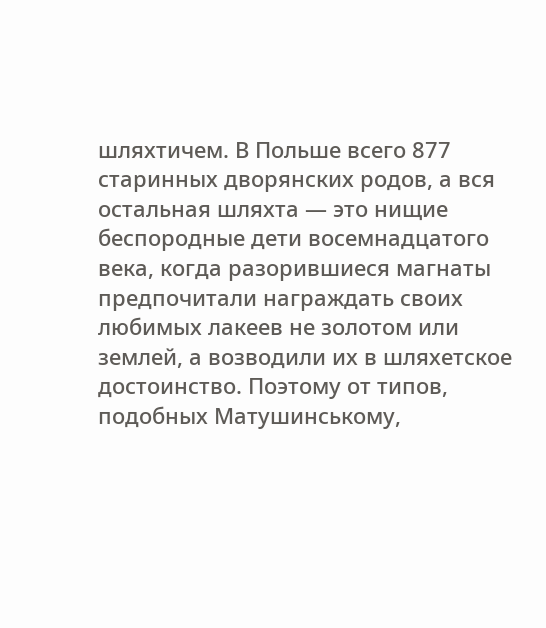шляхтичем. В Польше всего 877 старинных дворянских родов, а вся остальная шляхта — это нищие беспородные дети восемнадцатого века, когда разорившиеся магнаты предпочитали награждать своих любимых лакеев не золотом или землей, а возводили их в шляхетское достоинство. Поэтому от типов, подобных Матушинському,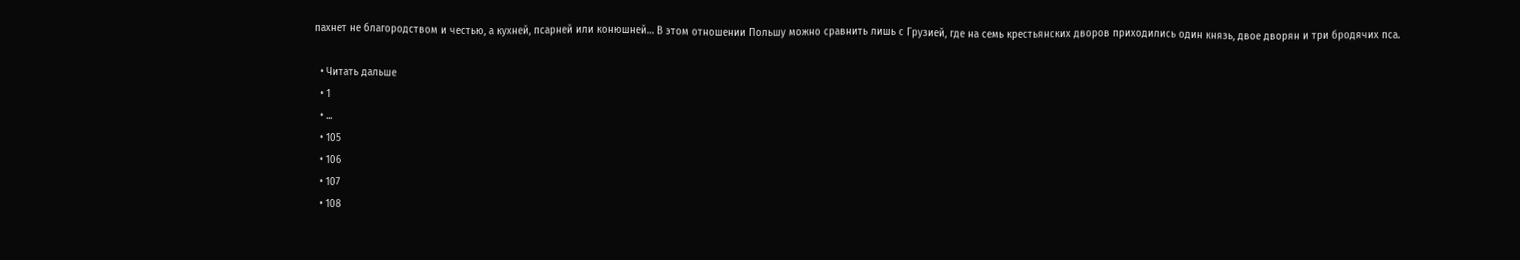пахнет не благородством и честью, а кухней, псарней или конюшней… В этом отношении Польшу можно сравнить лишь с Грузией, где на семь крестьянских дворов приходились один князь, двое дворян и три бродячих пса.

  • Читать дальше
  • 1
  • ...
  • 105
  • 106
  • 107
  • 108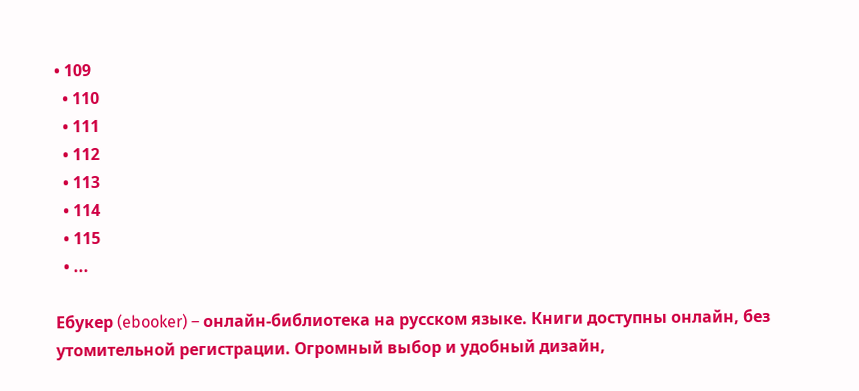• 109
  • 110
  • 111
  • 112
  • 113
  • 114
  • 115
  • ...

Ебукер (ebooker) – онлайн-библиотека на русском языке. Книги доступны онлайн, без утомительной регистрации. Огромный выбор и удобный дизайн,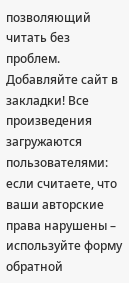позволяющий читать без проблем. Добавляйте сайт в закладки! Все произведения загружаются пользователями: если считаете, что ваши авторские права нарушены – используйте форму обратной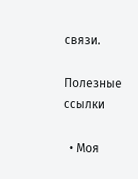связи.

Полезные ссылки

  • Моя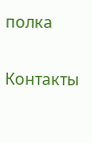полка

Контакты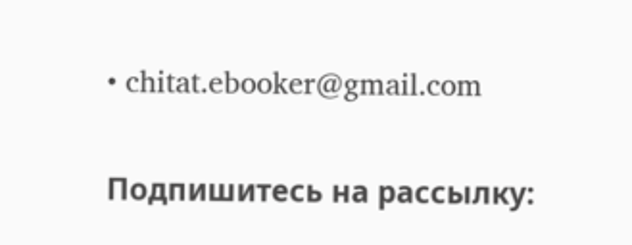• chitat.ebooker@gmail.com

Подпишитесь на рассылку: